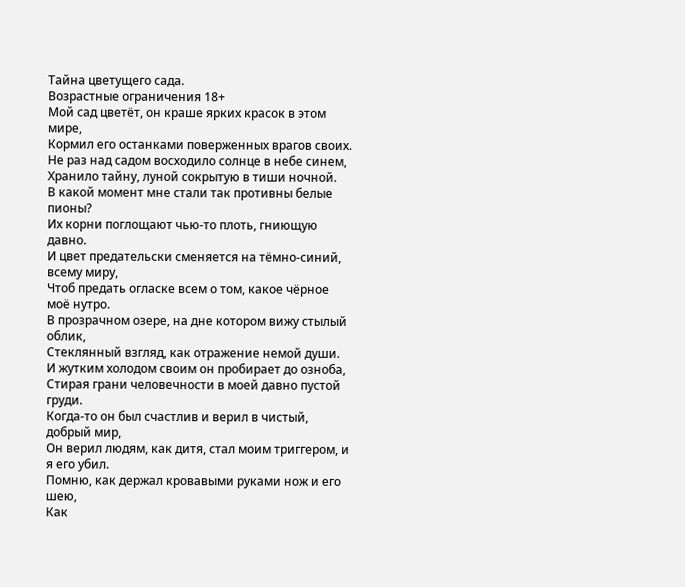Тайна цветущего сада.
Возрастные ограничения 18+
Мой сад цветёт, он краше ярких красок в этом мире,
Кормил его останками поверженных врагов своих.
Не раз над садом восходило солнце в небе синем,
Хранило тайну, луной сокрытую в тиши ночной.
В какой момент мне стали так противны белые пионы?
Их корни поглощают чью-то плоть, гниющую давно.
И цвет предательски сменяется на тёмно-синий, всему миру,
Чтоб предать огласке всем о том, какое чёрное моё нутро.
В прозрачном озере, на дне котором вижу стылый облик,
Стеклянный взгляд, как отражение немой души.
И жутким холодом своим он пробирает до озноба,
Стирая грани человечности в моей давно пустой груди.
Когда-то он был счастлив и верил в чистый, добрый мир,
Он верил людям, как дитя, стал моим триггером, и я его убил.
Помню, как держал кровавыми руками нож и его шею,
Как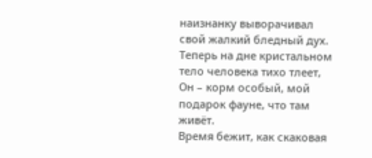наизнанку выворачивал свой жалкий бледный дух.
Теперь на дне кристальном тело человека тихо тлеет,
Он – корм особый, мой подарок фауне, что там живёт.
Время бежит, как скаковая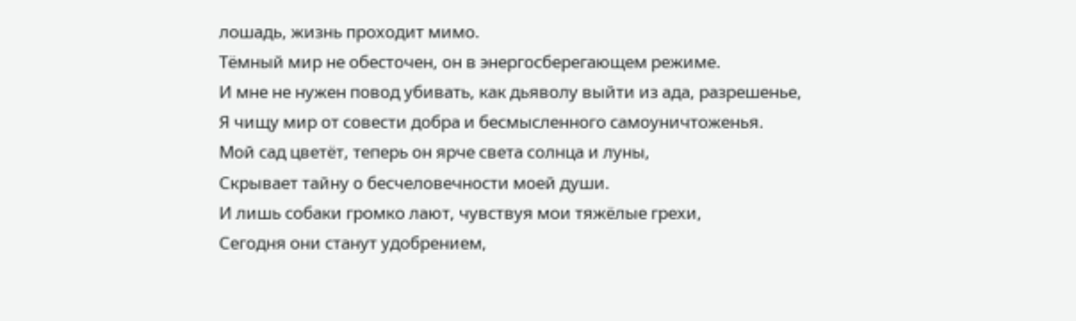лошадь, жизнь проходит мимо.
Тёмный мир не обесточен, он в энергосберегающем режиме.
И мне не нужен повод убивать, как дьяволу выйти из ада, разрешенье,
Я чищу мир от совести добра и бесмысленного самоуничтоженья.
Мой сад цветёт, теперь он ярче света солнца и луны,
Скрывает тайну о бесчеловечности моей души.
И лишь собаки громко лают, чувствуя мои тяжёлые грехи,
Сегодня они станут удобрением,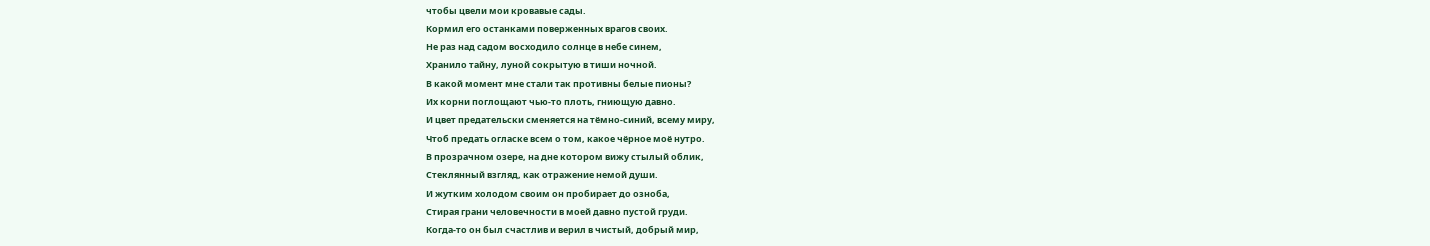чтобы цвели мои кровавые сады.
Кормил его останками поверженных врагов своих.
Не раз над садом восходило солнце в небе синем,
Хранило тайну, луной сокрытую в тиши ночной.
В какой момент мне стали так противны белые пионы?
Их корни поглощают чью-то плоть, гниющую давно.
И цвет предательски сменяется на тёмно-синий, всему миру,
Чтоб предать огласке всем о том, какое чёрное моё нутро.
В прозрачном озере, на дне котором вижу стылый облик,
Стеклянный взгляд, как отражение немой души.
И жутким холодом своим он пробирает до озноба,
Стирая грани человечности в моей давно пустой груди.
Когда-то он был счастлив и верил в чистый, добрый мир,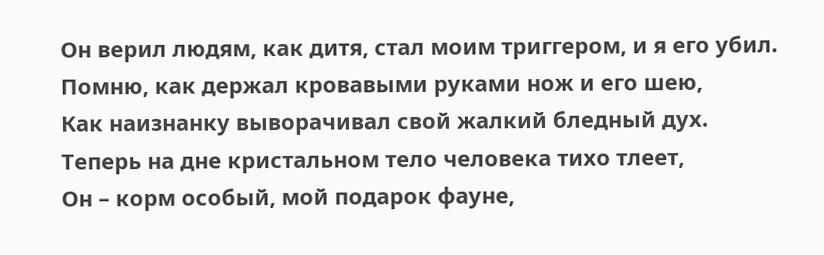Он верил людям, как дитя, стал моим триггером, и я его убил.
Помню, как держал кровавыми руками нож и его шею,
Как наизнанку выворачивал свой жалкий бледный дух.
Теперь на дне кристальном тело человека тихо тлеет,
Он – корм особый, мой подарок фауне,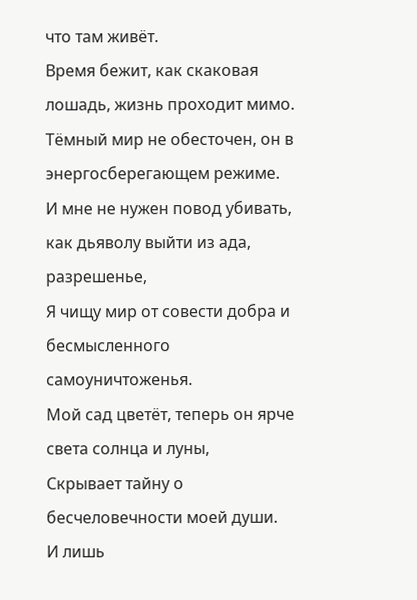что там живёт.
Время бежит, как скаковая лошадь, жизнь проходит мимо.
Тёмный мир не обесточен, он в энергосберегающем режиме.
И мне не нужен повод убивать, как дьяволу выйти из ада, разрешенье,
Я чищу мир от совести добра и бесмысленного самоуничтоженья.
Мой сад цветёт, теперь он ярче света солнца и луны,
Скрывает тайну о бесчеловечности моей души.
И лишь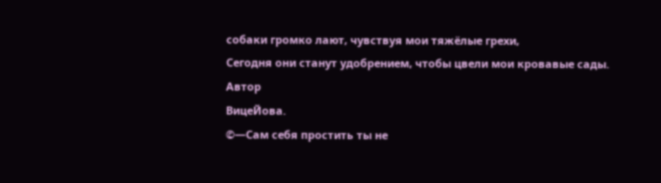собаки громко лают, чувствуя мои тяжёлые грехи,
Сегодня они станут удобрением, чтобы цвели мои кровавые сады.
Автор
ВицеЙова.
©—Сам себя простить ты не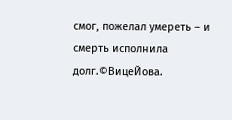смог, пожелал умереть – и смерть исполнила долг.©ВицеЙова.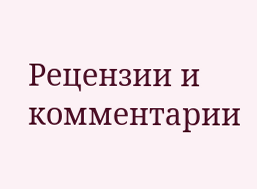Рецензии и комментарии